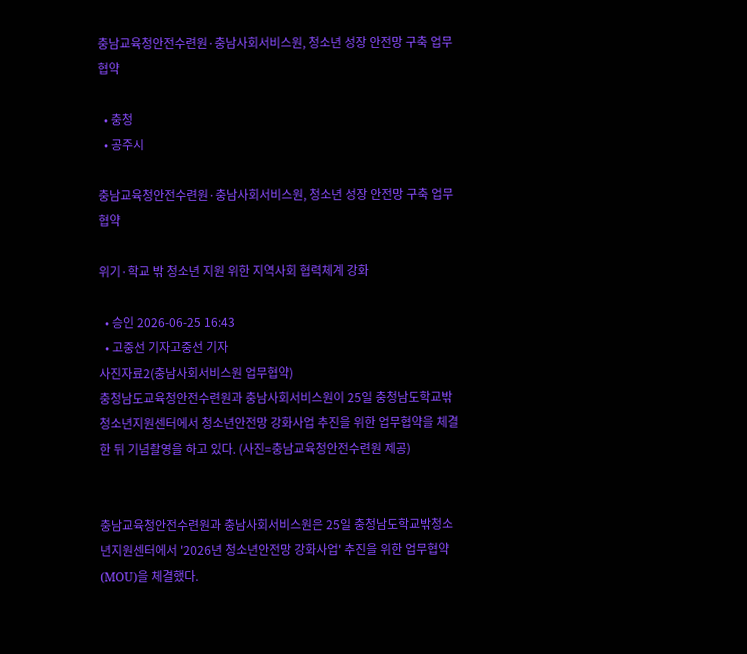충남교육청안전수련원·충남사회서비스원, 청소년 성장 안전망 구축 업무협약

  • 충청
  • 공주시

충남교육청안전수련원·충남사회서비스원, 청소년 성장 안전망 구축 업무협약

위기·학교 밖 청소년 지원 위한 지역사회 협력체계 강화

  • 승인 2026-06-25 16:43
  • 고중선 기자고중선 기자
사진자료2(충남사회서비스원 업무협약)
충청남도교육청안전수련원과 충남사회서비스원이 25일 충청남도학교밖청소년지원센터에서 청소년안전망 강화사업 추진을 위한 업무협약을 체결한 뒤 기념촬영을 하고 있다. (사진=충남교육청안전수련원 제공)


충남교육청안전수련원과 충남사회서비스원은 25일 충청남도학교밖청소년지원센터에서 '2026년 청소년안전망 강화사업' 추진을 위한 업무협약(MOU)을 체결했다.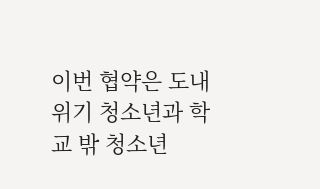이번 협약은 도내 위기 청소년과 학교 밖 청소년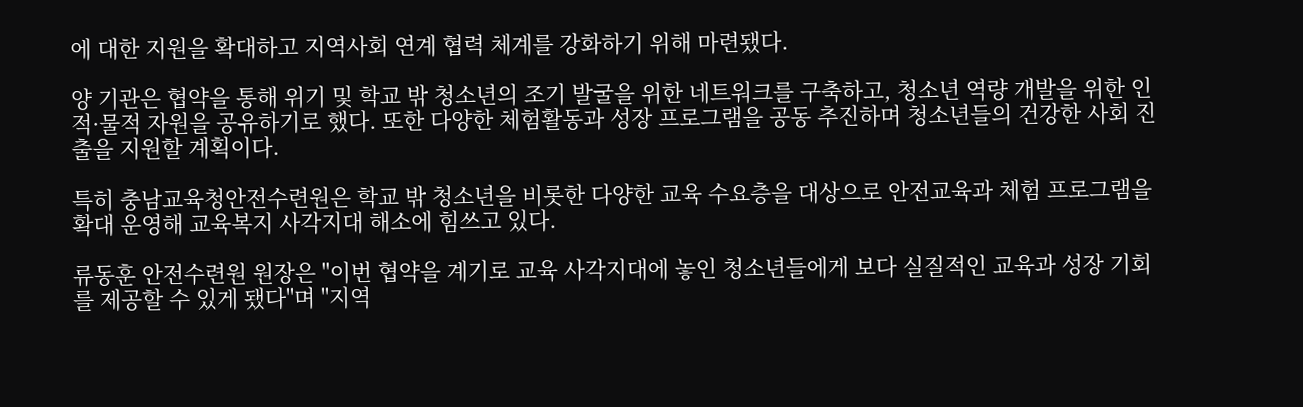에 대한 지원을 확대하고 지역사회 연계 협력 체계를 강화하기 위해 마련됐다.

양 기관은 협약을 통해 위기 및 학교 밖 청소년의 조기 발굴을 위한 네트워크를 구축하고, 청소년 역량 개발을 위한 인적·물적 자원을 공유하기로 했다. 또한 다양한 체험활동과 성장 프로그램을 공동 추진하며 청소년들의 건강한 사회 진출을 지원할 계획이다.

특히 충남교육청안전수련원은 학교 밖 청소년을 비롯한 다양한 교육 수요층을 대상으로 안전교육과 체험 프로그램을 확대 운영해 교육복지 사각지대 해소에 힘쓰고 있다.

류동훈 안전수련원 원장은 "이번 협약을 계기로 교육 사각지대에 놓인 청소년들에게 보다 실질적인 교육과 성장 기회를 제공할 수 있게 됐다"며 "지역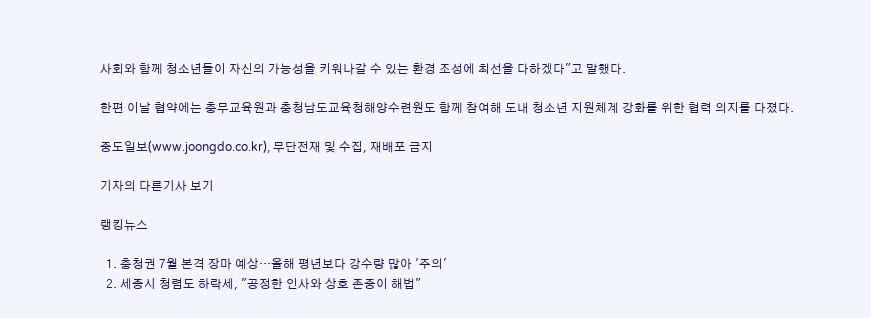사회와 함께 청소년들이 자신의 가능성을 키워나갈 수 있는 환경 조성에 최선을 다하겠다"고 말했다.

한편 이날 협약에는 충무교육원과 충청남도교육청해양수련원도 함께 참여해 도내 청소년 지원체계 강화를 위한 협력 의지를 다졌다.

중도일보(www.joongdo.co.kr), 무단전재 및 수집, 재배포 금지

기자의 다른기사 보기

랭킹뉴스

  1. 충청권 7월 본격 장마 예상…올해 평년보다 강수량 많아 '주의'
  2. 세종시 청렴도 하락세, "공정한 인사와 상호 존중이 해법"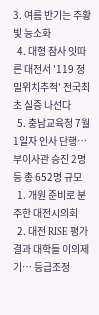3. 여름 반기는 주황빛 능소화
  4. 대형 참사 잇따른 대전서 '119 정밀위치추적' 전국최초 실증 나선다
  5. 충남교육청 7월 1일자 인사 단행… 부이사관 승진 2명 등 총 652명 규모
  1. 개원 준비로 분주한 대전시의회
  2. 대전 RISE 평가 결과 대학들 이의제기… 등급조정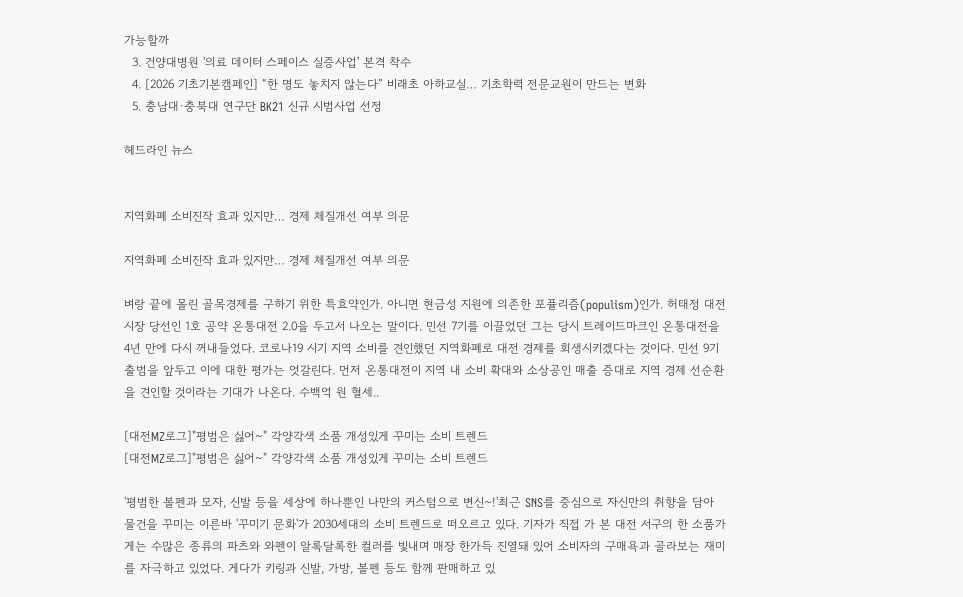가능할까
  3. 건양대병원 '의료 데이터 스페이스 실증사업' 본격 착수
  4. [2026 기초기본캠페인] “한 명도 놓치지 않는다” 비래초 아하교실… 기초학력 전문교원이 만드는 변화
  5. 충남대·충북대 연구단 BK21 신규 시범사업 선정

헤드라인 뉴스


지역화폐 소비진작 효과 있지만… 경제 체질개선 여부 의문

지역화폐 소비진작 효과 있지만… 경제 체질개선 여부 의문

벼랑 끝에 몰린 골목경제를 구하기 위한 특효약인가. 아니면 현금성 지원에 의존한 포퓰리즘(populism)인가. 허태정 대전시장 당선인 1호 공약 온통대전 2.0을 두고서 나오는 말이다. 민선 7기를 이끌었던 그는 당시 트레이드마크인 온통대전을 4년 만에 다시 꺼내들었다. 코로나19 시기 지역 소비를 견인했던 지역화폐로 대전 경제를 회생시키겠다는 것이다. 민선 9기 출범을 앞두고 이에 대한 평가는 엇갈린다. 먼저 온통대전이 지역 내 소비 확대와 소상공인 매출 증대로 지역 경제 선순환을 견인할 것이라는 기대가 나온다. 수백억 원 혈세..

[대전MZ로그]"평범은 싫어~" 각양각색 소품 개성있게 꾸미는 소비 트렌드
[대전MZ로그]"평범은 싫어~" 각양각색 소품 개성있게 꾸미는 소비 트렌드

'평범한 볼펜과 모자, 신발 등을 세상에 하나뿐인 나만의 커스텀으로 변신~!'최근 SNS를 중심으로 자신만의 취향을 담아 물건을 꾸미는 이른바 '꾸미기 문화'가 2030세대의 소비 트렌드로 떠오르고 있다. 기자가 직접 가 본 대전 서구의 한 소품가게는 수많은 종류의 파츠와 와펜이 알록달록한 컬러를 빛내며 매장 한가득 진열돼 있어 소비자의 구매욕과 골라보는 재미를 자극하고 있었다. 게다가 키링과 신발, 가방, 볼펜 등도 함께 판매하고 있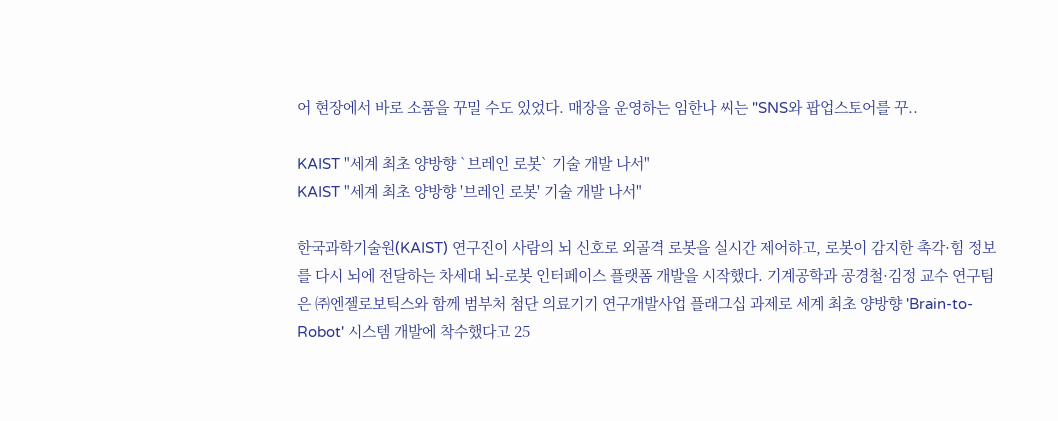어 현장에서 바로 소품을 꾸밀 수도 있었다. 매장을 운영하는 임한나 씨는 "SNS와 팝업스토어를 꾸..

KAIST "세계 최초 양방향 `브레인 로봇` 기술 개발 나서"
KAIST "세계 최초 양방향 '브레인 로봇' 기술 개발 나서"

한국과학기술원(KAIST) 연구진이 사람의 뇌 신호로 외골격 로봇을 실시간 제어하고, 로봇이 감지한 촉각·힘 정보를 다시 뇌에 전달하는 차세대 뇌-로봇 인터페이스 플랫폼 개발을 시작했다. 기계공학과 공경철·김정 교수 연구팀은 ㈜엔젤로보틱스와 함께 범부처 첨단 의료기기 연구개발사업 플래그십 과제로 세계 최초 양방향 'Brain-to-Robot' 시스템 개발에 착수했다고 25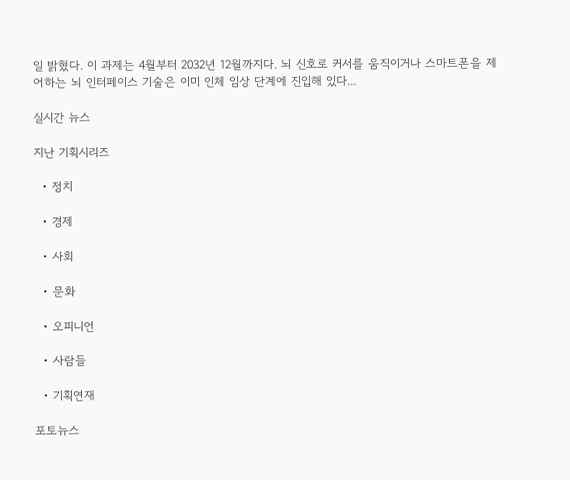일 밝혔다. 이 과제는 4월부터 2032년 12월까지다. 뇌 신호로 커서를 움직이거나 스마트폰을 제어하는 뇌 인터페이스 기술은 이미 인체 임상 단계에 진입해 있다...

실시간 뉴스

지난 기획시리즈

  • 정치

  • 경제

  • 사회

  • 문화

  • 오피니언

  • 사람들

  • 기획연재

포토뉴스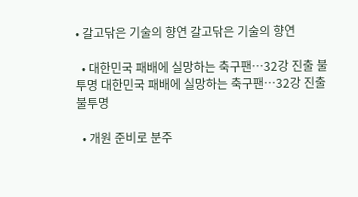• 갈고닦은 기술의 향연 갈고닦은 기술의 향연

  • 대한민국 패배에 실망하는 축구팬…32강 진출 불투명 대한민국 패배에 실망하는 축구팬…32강 진출 불투명

  • 개원 준비로 분주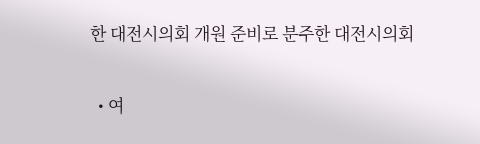한 대전시의회 개원 준비로 분주한 대전시의회

  • 여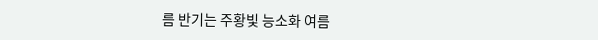름 반기는 주황빛 능소화 여름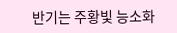반기는 주황빛 능소화